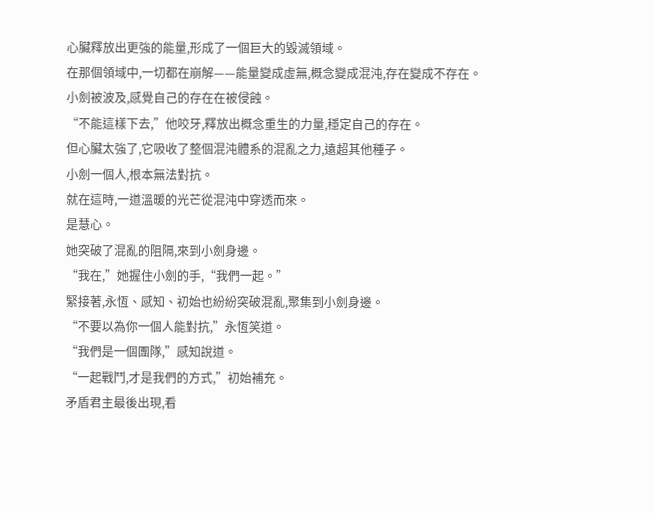心臟釋放出更強的能量,形成了一個巨大的毀滅領域。
在那個領域中,一切都在崩解——能量變成虛無,概念變成混沌,存在變成不存在。
小劍被波及,感覺自己的存在在被侵蝕。
“不能這樣下去,”他咬牙,釋放出概念重生的力量,穩定自己的存在。
但心臟太強了,它吸收了整個混沌體系的混亂之力,遠超其他種子。
小劍一個人,根本無法對抗。
就在這時,一道溫暖的光芒從混沌中穿透而來。
是慧心。
她突破了混亂的阻隔,來到小劍身邊。
“我在,”她握住小劍的手,“我們一起。”
緊接著,永恆、感知、初始也紛紛突破混亂,聚集到小劍身邊。
“不要以為你一個人能對抗,”永恆笑道。
“我們是一個團隊,”感知說道。
“一起戰鬥,才是我們的方式,”初始補充。
矛盾君主最後出現,看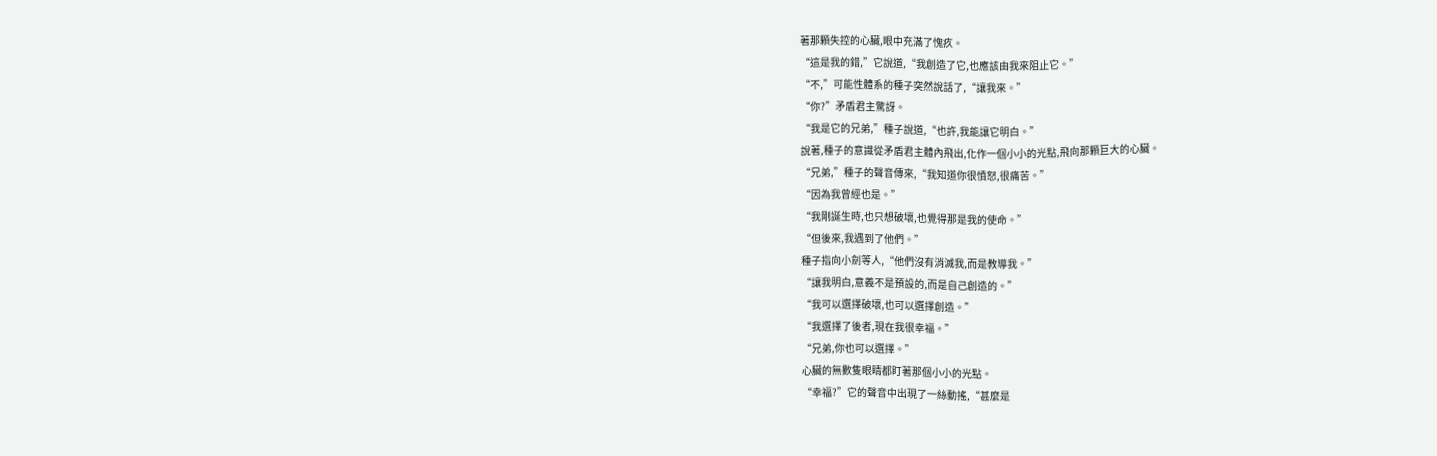著那顆失控的心臟,眼中充滿了愧疚。
“這是我的錯,”它說道,“我創造了它,也應該由我來阻止它。”
“不,”可能性體系的種子突然說話了,“讓我來。”
“你?”矛盾君主驚訝。
“我是它的兄弟,”種子說道,“也許,我能讓它明白。”
說著,種子的意識從矛盾君主體內飛出,化作一個小小的光點,飛向那顆巨大的心臟。
“兄弟,”種子的聲音傳來,“我知道你很憤怒,很痛苦。”
“因為我曾經也是。”
“我剛誕生時,也只想破壞,也覺得那是我的使命。”
“但後來,我遇到了他們。”
種子指向小劍等人,“他們沒有消滅我,而是教導我。”
“讓我明白,意義不是預設的,而是自己創造的。”
“我可以選擇破壞,也可以選擇創造。”
“我選擇了後者,現在我很幸福。”
“兄弟,你也可以選擇。”
心臟的無數隻眼睛都盯著那個小小的光點。
“幸福?”它的聲音中出現了一絲動搖,“甚麼是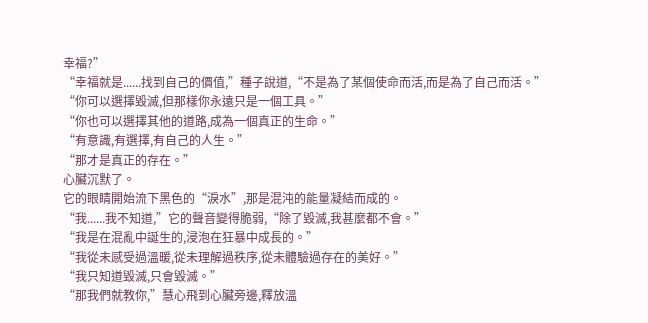幸福?”
“幸福就是......找到自己的價值,”種子說道,“不是為了某個使命而活,而是為了自己而活。”
“你可以選擇毀滅,但那樣你永遠只是一個工具。”
“你也可以選擇其他的道路,成為一個真正的生命。”
“有意識,有選擇,有自己的人生。”
“那才是真正的存在。”
心臟沉默了。
它的眼睛開始流下黑色的“淚水”,那是混沌的能量凝結而成的。
“我......我不知道,”它的聲音變得脆弱,“除了毀滅,我甚麼都不會。”
“我是在混亂中誕生的,浸泡在狂暴中成長的。”
“我從未感受過溫暖,從未理解過秩序,從未體驗過存在的美好。”
“我只知道毀滅,只會毀滅。”
“那我們就教你,”慧心飛到心臟旁邊,釋放溫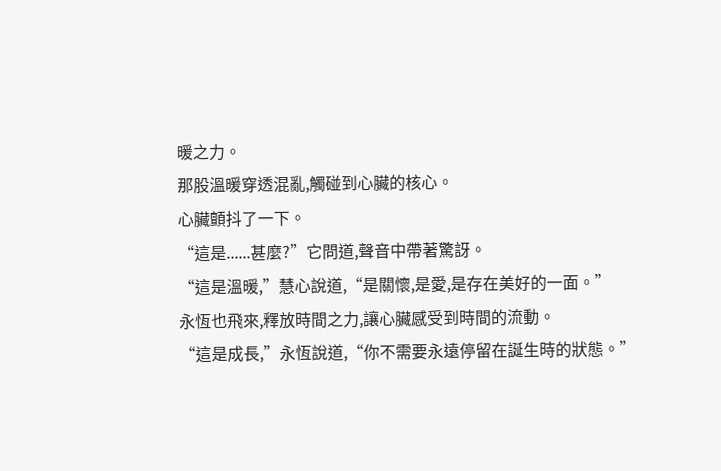暖之力。
那股溫暖穿透混亂,觸碰到心臟的核心。
心臟顫抖了一下。
“這是......甚麼?”它問道,聲音中帶著驚訝。
“這是溫暖,”慧心說道,“是關懷,是愛,是存在美好的一面。”
永恆也飛來,釋放時間之力,讓心臟感受到時間的流動。
“這是成長,”永恆說道,“你不需要永遠停留在誕生時的狀態。”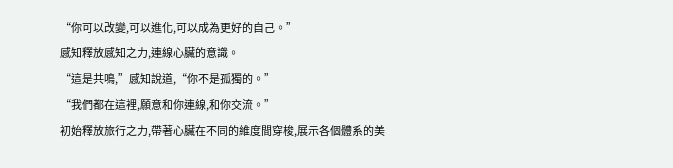“你可以改變,可以進化,可以成為更好的自己。”
感知釋放感知之力,連線心臟的意識。
“這是共鳴,”感知說道,“你不是孤獨的。”
“我們都在這裡,願意和你連線,和你交流。”
初始釋放旅行之力,帶著心臟在不同的維度間穿梭,展示各個體系的美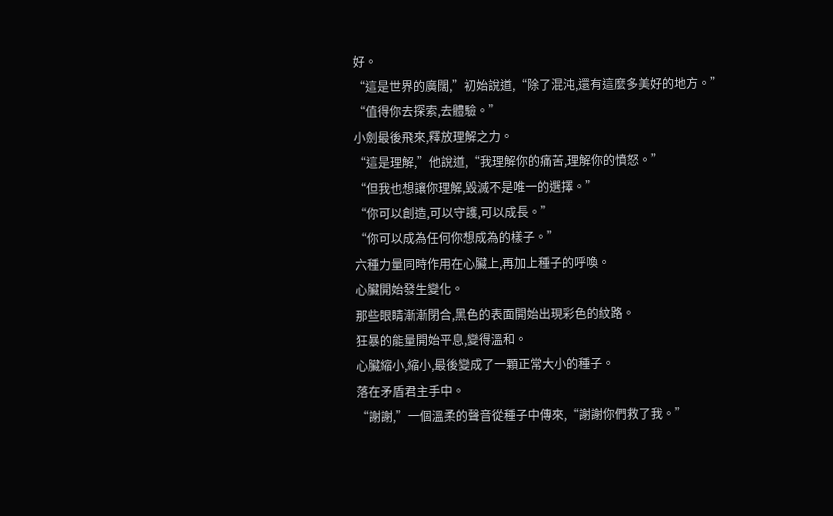好。
“這是世界的廣闊,”初始說道,“除了混沌,還有這麼多美好的地方。”
“值得你去探索,去體驗。”
小劍最後飛來,釋放理解之力。
“這是理解,”他說道,“我理解你的痛苦,理解你的憤怒。”
“但我也想讓你理解,毀滅不是唯一的選擇。”
“你可以創造,可以守護,可以成長。”
“你可以成為任何你想成為的樣子。”
六種力量同時作用在心臟上,再加上種子的呼喚。
心臟開始發生變化。
那些眼睛漸漸閉合,黑色的表面開始出現彩色的紋路。
狂暴的能量開始平息,變得溫和。
心臟縮小,縮小,最後變成了一顆正常大小的種子。
落在矛盾君主手中。
“謝謝,”一個溫柔的聲音從種子中傳來,“謝謝你們救了我。”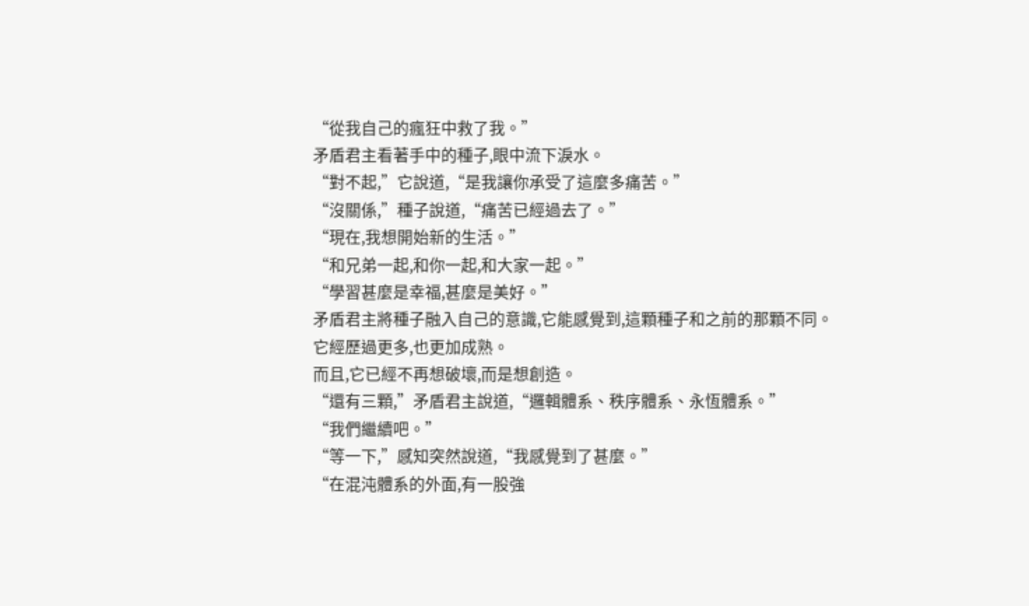“從我自己的瘋狂中救了我。”
矛盾君主看著手中的種子,眼中流下淚水。
“對不起,”它說道,“是我讓你承受了這麼多痛苦。”
“沒關係,”種子說道,“痛苦已經過去了。”
“現在,我想開始新的生活。”
“和兄弟一起,和你一起,和大家一起。”
“學習甚麼是幸福,甚麼是美好。”
矛盾君主將種子融入自己的意識,它能感覺到,這顆種子和之前的那顆不同。
它經歷過更多,也更加成熟。
而且,它已經不再想破壞,而是想創造。
“還有三顆,”矛盾君主說道,“邏輯體系、秩序體系、永恆體系。”
“我們繼續吧。”
“等一下,”感知突然說道,“我感覺到了甚麼。”
“在混沌體系的外面,有一股強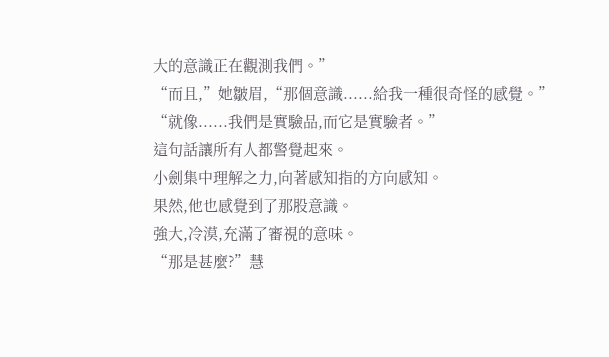大的意識正在觀測我們。”
“而且,”她皺眉,“那個意識......給我一種很奇怪的感覺。”
“就像......我們是實驗品,而它是實驗者。”
這句話讓所有人都警覺起來。
小劍集中理解之力,向著感知指的方向感知。
果然,他也感覺到了那股意識。
強大,冷漠,充滿了審視的意味。
“那是甚麼?”慧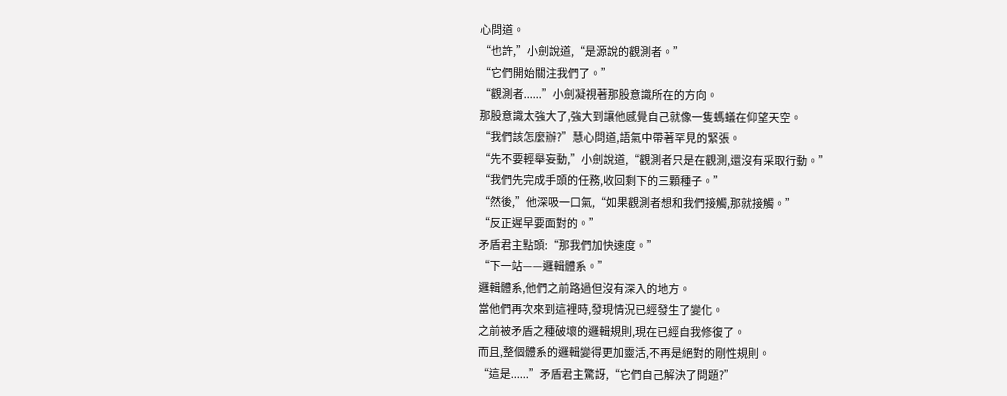心問道。
“也許,”小劍說道,“是源說的觀測者。”
“它們開始關注我們了。”
“觀測者......”小劍凝視著那股意識所在的方向。
那股意識太強大了,強大到讓他感覺自己就像一隻螞蟻在仰望天空。
“我們該怎麼辦?”慧心問道,語氣中帶著罕見的緊張。
“先不要輕舉妄動,”小劍說道,“觀測者只是在觀測,還沒有采取行動。”
“我們先完成手頭的任務,收回剩下的三顆種子。”
“然後,”他深吸一口氣,“如果觀測者想和我們接觸,那就接觸。”
“反正遲早要面對的。”
矛盾君主點頭:“那我們加快速度。”
“下一站——邏輯體系。”
邏輯體系,他們之前路過但沒有深入的地方。
當他們再次來到這裡時,發現情況已經發生了變化。
之前被矛盾之種破壞的邏輯規則,現在已經自我修復了。
而且,整個體系的邏輯變得更加靈活,不再是絕對的剛性規則。
“這是......”矛盾君主驚訝,“它們自己解決了問題?”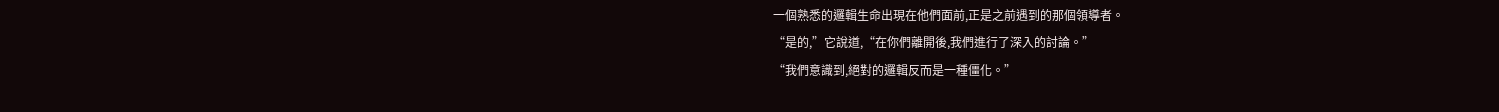一個熟悉的邏輯生命出現在他們面前,正是之前遇到的那個領導者。
“是的,”它說道,“在你們離開後,我們進行了深入的討論。”
“我們意識到,絕對的邏輯反而是一種僵化。”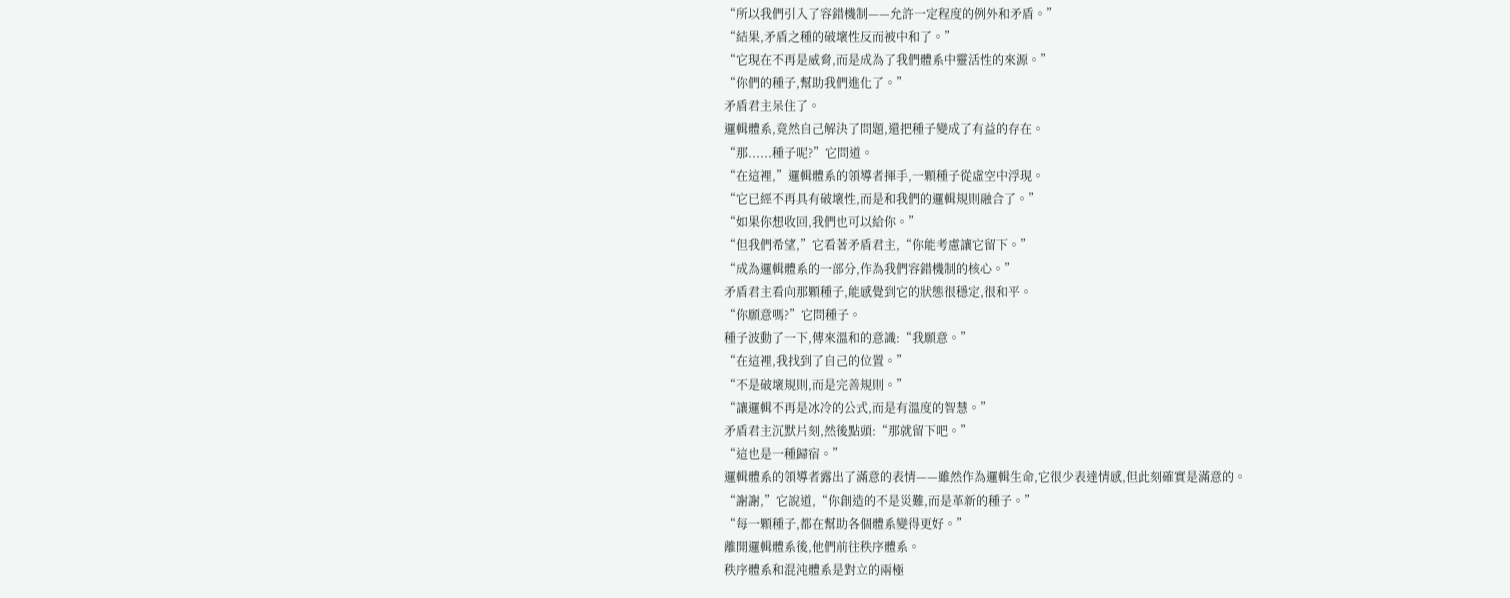“所以我們引入了容錯機制——允許一定程度的例外和矛盾。”
“結果,矛盾之種的破壞性反而被中和了。”
“它現在不再是威脅,而是成為了我們體系中靈活性的來源。”
“你們的種子,幫助我們進化了。”
矛盾君主呆住了。
邏輯體系,竟然自己解決了問題,還把種子變成了有益的存在。
“那......種子呢?”它問道。
“在這裡,”邏輯體系的領導者揮手,一顆種子從虛空中浮現。
“它已經不再具有破壞性,而是和我們的邏輯規則融合了。”
“如果你想收回,我們也可以給你。”
“但我們希望,”它看著矛盾君主,“你能考慮讓它留下。”
“成為邏輯體系的一部分,作為我們容錯機制的核心。”
矛盾君主看向那顆種子,能感覺到它的狀態很穩定,很和平。
“你願意嗎?”它問種子。
種子波動了一下,傳來溫和的意識:“我願意。”
“在這裡,我找到了自己的位置。”
“不是破壞規則,而是完善規則。”
“讓邏輯不再是冰冷的公式,而是有溫度的智慧。”
矛盾君主沉默片刻,然後點頭:“那就留下吧。”
“這也是一種歸宿。”
邏輯體系的領導者露出了滿意的表情——雖然作為邏輯生命,它很少表達情感,但此刻確實是滿意的。
“謝謝,”它說道,“你創造的不是災難,而是革新的種子。”
“每一顆種子,都在幫助各個體系變得更好。”
離開邏輯體系後,他們前往秩序體系。
秩序體系和混沌體系是對立的兩極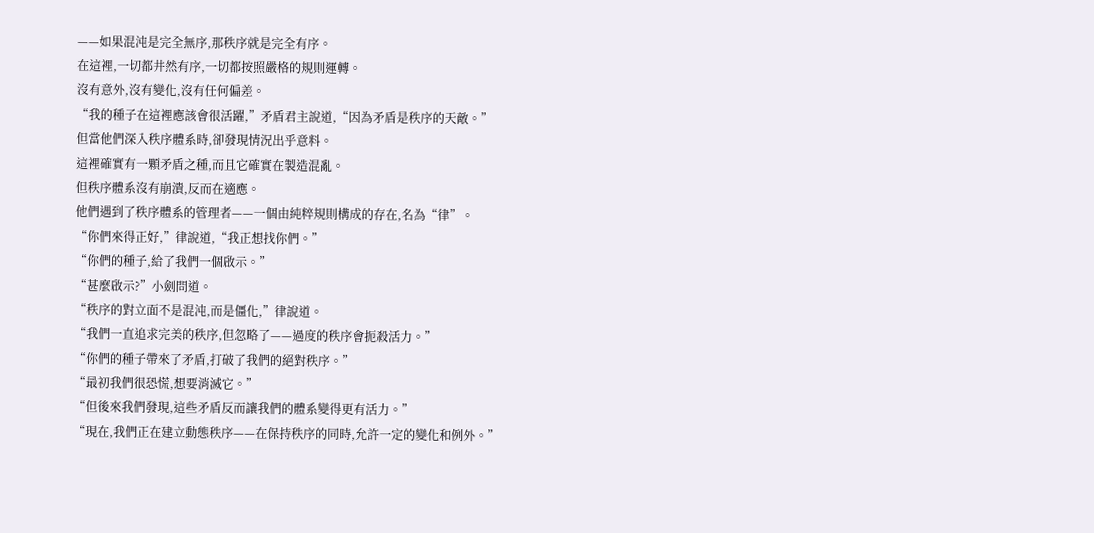——如果混沌是完全無序,那秩序就是完全有序。
在這裡,一切都井然有序,一切都按照嚴格的規則運轉。
沒有意外,沒有變化,沒有任何偏差。
“我的種子在這裡應該會很活躍,”矛盾君主說道,“因為矛盾是秩序的天敵。”
但當他們深入秩序體系時,卻發現情況出乎意料。
這裡確實有一顆矛盾之種,而且它確實在製造混亂。
但秩序體系沒有崩潰,反而在適應。
他們遇到了秩序體系的管理者——一個由純粹規則構成的存在,名為“律”。
“你們來得正好,”律說道,“我正想找你們。”
“你們的種子,給了我們一個啟示。”
“甚麼啟示?”小劍問道。
“秩序的對立面不是混沌,而是僵化,”律說道。
“我們一直追求完美的秩序,但忽略了——過度的秩序會扼殺活力。”
“你們的種子帶來了矛盾,打破了我們的絕對秩序。”
“最初我們很恐慌,想要消滅它。”
“但後來我們發現,這些矛盾反而讓我們的體系變得更有活力。”
“現在,我們正在建立動態秩序——在保持秩序的同時,允許一定的變化和例外。”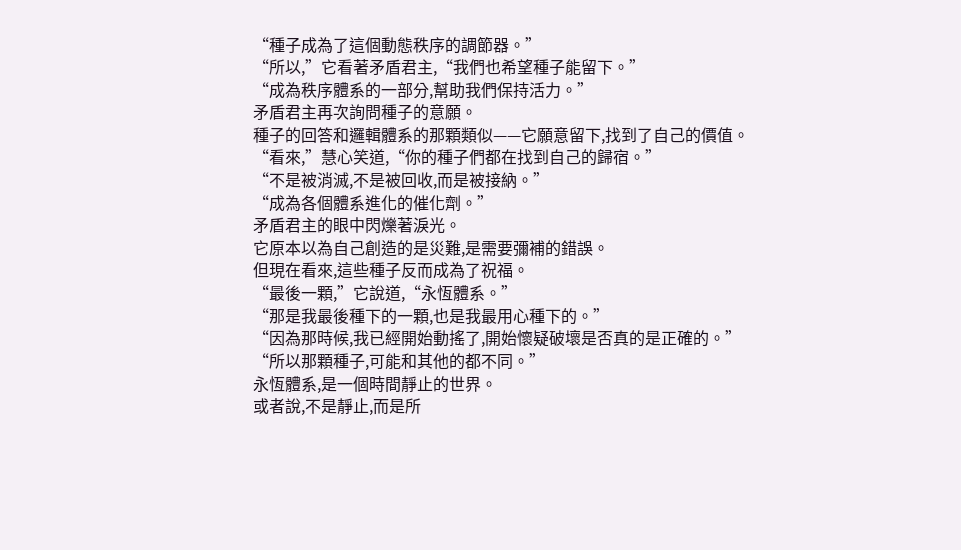“種子成為了這個動態秩序的調節器。”
“所以,”它看著矛盾君主,“我們也希望種子能留下。”
“成為秩序體系的一部分,幫助我們保持活力。”
矛盾君主再次詢問種子的意願。
種子的回答和邏輯體系的那顆類似——它願意留下,找到了自己的價值。
“看來,”慧心笑道,“你的種子們都在找到自己的歸宿。”
“不是被消滅,不是被回收,而是被接納。”
“成為各個體系進化的催化劑。”
矛盾君主的眼中閃爍著淚光。
它原本以為自己創造的是災難,是需要彌補的錯誤。
但現在看來,這些種子反而成為了祝福。
“最後一顆,”它說道,“永恆體系。”
“那是我最後種下的一顆,也是我最用心種下的。”
“因為那時候,我已經開始動搖了,開始懷疑破壞是否真的是正確的。”
“所以那顆種子,可能和其他的都不同。”
永恆體系,是一個時間靜止的世界。
或者說,不是靜止,而是所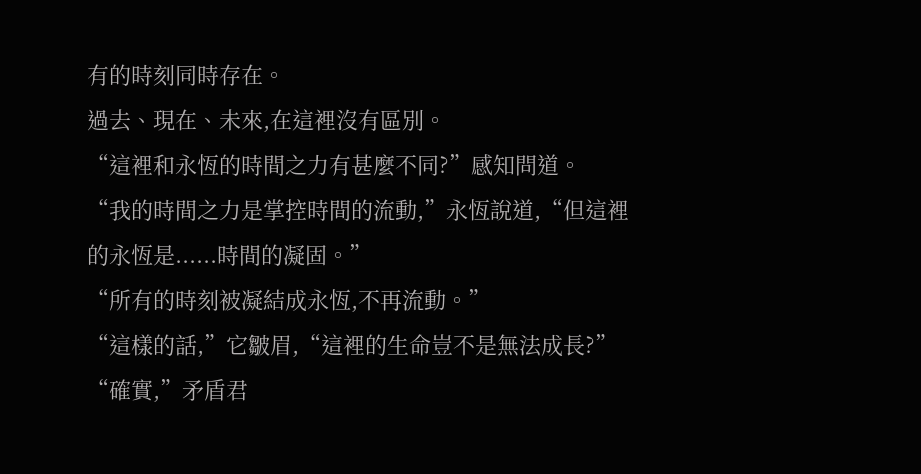有的時刻同時存在。
過去、現在、未來,在這裡沒有區別。
“這裡和永恆的時間之力有甚麼不同?”感知問道。
“我的時間之力是掌控時間的流動,”永恆說道,“但這裡的永恆是......時間的凝固。”
“所有的時刻被凝結成永恆,不再流動。”
“這樣的話,”它皺眉,“這裡的生命豈不是無法成長?”
“確實,”矛盾君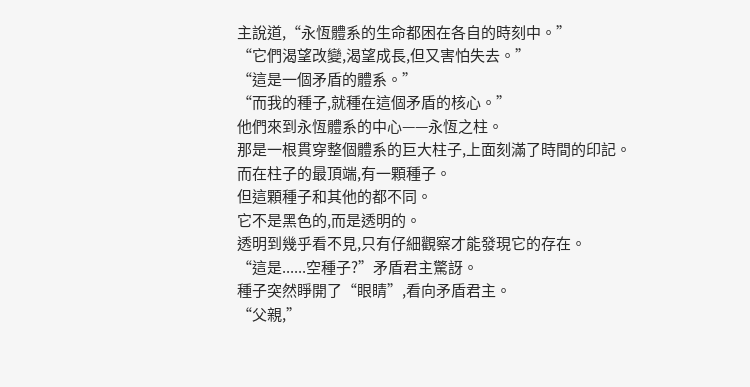主說道,“永恆體系的生命都困在各自的時刻中。”
“它們渴望改變,渴望成長,但又害怕失去。”
“這是一個矛盾的體系。”
“而我的種子,就種在這個矛盾的核心。”
他們來到永恆體系的中心——永恆之柱。
那是一根貫穿整個體系的巨大柱子,上面刻滿了時間的印記。
而在柱子的最頂端,有一顆種子。
但這顆種子和其他的都不同。
它不是黑色的,而是透明的。
透明到幾乎看不見,只有仔細觀察才能發現它的存在。
“這是......空種子?”矛盾君主驚訝。
種子突然睜開了“眼睛”,看向矛盾君主。
“父親,”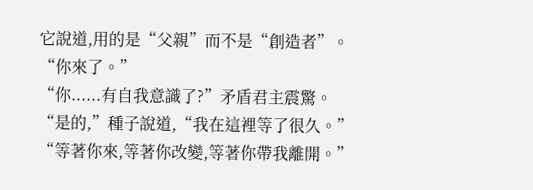它說道,用的是“父親”而不是“創造者”。
“你來了。”
“你......有自我意識了?”矛盾君主震驚。
“是的,”種子說道,“我在這裡等了很久。”
“等著你來,等著你改變,等著你帶我離開。”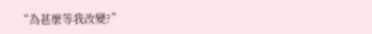“為甚麼等我改變?”